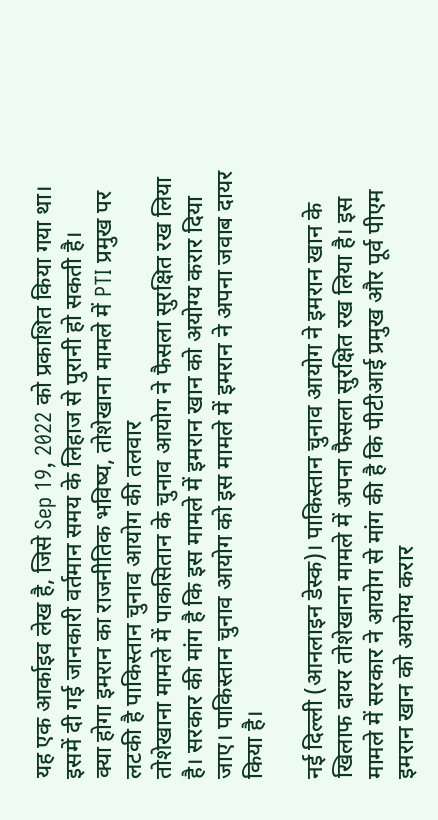यह एक आर्काइव लेख है, जिसे Sep 19, 2022 को प्रकाशित किया गया था। इसमें दी गई जानकारी वर्तमान समय के लिहाज से पुरानी हो सकती है।
क्या होगा इमरान का राजनीतिक भविष्य, तोशेखाना मामले में PTI प्रमुख पर लटकी है पाकिस्तान चुनाव आयोग की तलवार
तोशेखाना मामले में पाकसितान के चुनाव आयोग ने फैसला सुरक्षित रख लिया है। सरकार की मांग है कि इस मामले में इमरान खान को अयोग्य करार दिया जाए। पाकिस्तान चुनाव आयोग को इस मामले में इमरान ने अपना जवाब दायर किया है।

नई दिल्ली (आनलाइन डेस्क)। पाकिस्तान चुनाव आयोग ने इमरान खान के खिलाफ दायर तोशेखाना मामले में अपना फैसला सुरक्षित रख लिया है। इस मामले में सरकार ने आयोग से मांग की है कि पीटीआई प्रमुख और पूर्व पीएम इमरान खान को अयोग्य करार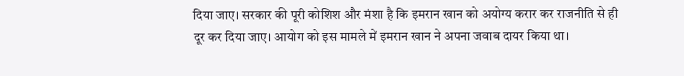दिया जाए। सरकार की पूरी कोशिश और मंशा है कि इमरान खान को अयोग्य करार कर राजनीति से ही दूर कर दिया जाए। आयोग को इस मामले में इमरान खान ने अपना जवाब दायर किया था।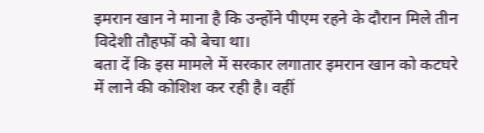इमरान खान ने माना है कि उन्होंने पीएम रहने के दौरान मिले तीन विदेशी तौहफों को बेचा था।
बता दें कि इस मामले में सरकार लगातार इमरान खान को कटघरे में लाने की कोशिश कर रही है। वहीं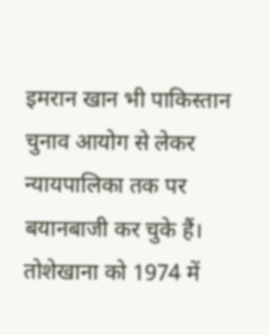इमरान खान भी पाकिस्तान चुनाव आयोग से लेकर न्यायपालिका तक पर बयानबाजी कर चुके हैं। तोशेखाना को 1974 में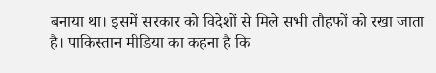बनाया था। इसमें सरकार को विदेशों से मिले सभी तौहफों को रखा जाता है। पाकिस्तान मीडिया का कहना है कि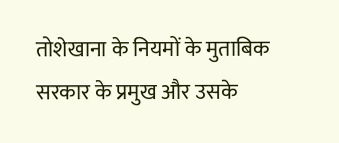तोशेखाना के नियमों के मुताबिक सरकार के प्रमुख और उसके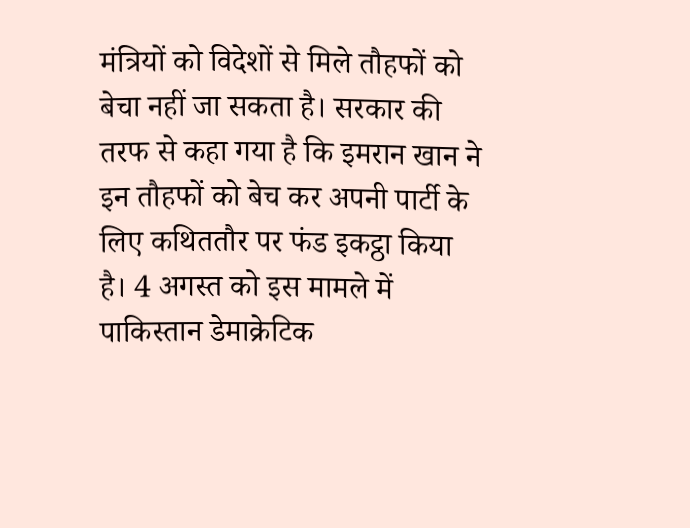मंत्रियों को विदेशों से मिले तौहफों को बेचा नहीं जा सकता है। सरकार की तरफ से कहा गया है कि इमरान खान ने इन तौहफों को बेच कर अपनी पार्टी के लिए कथिततौर पर फंड इकट्ठा किया है। 4 अगस्त को इस मामले में पाकिस्तान डेमाक्रेटिक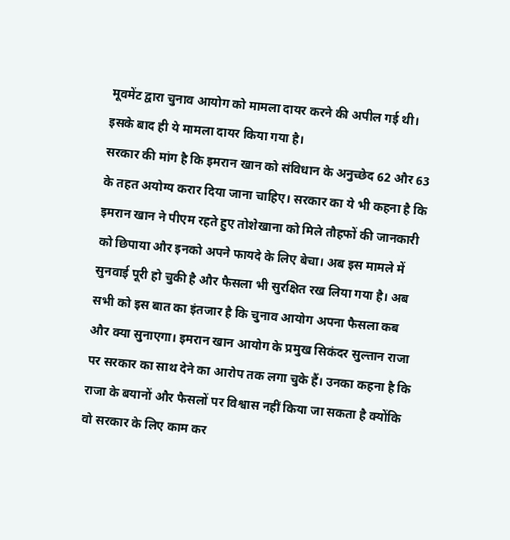मूवमेंट द्वारा चुनाव आयोग को मामला दायर करने की अपील गई थी। इसके बाद ही ये मामला दायर किया गया है।
सरकार की मांग है कि इमरान खान को संविधान के अनुच्छेद 62 और 63 के तहत अयोग्य करार दिया जाना चाहिए। सरकार का ये भी कहना है कि इमरान खान ने पीएम रहते हुए तोशेखाना को मिले तौहफों की जानकारी को छिपाया और इनको अपने फायदे के लिए बेचा। अब इस मामले में सुनवाई पूरी हो चुकी है और फैसला भी सुरक्षित रख लिया गया है। अब सभी को इस बात का इंतजार है कि चुनाव आयोग अपना फैसला कब और क्या सुनाएगा। इमरान खान आयोग के प्रमुख सिकंदर सुल्तान राजा पर सरकार का साथ देने का आरोप तक लगा चुके हैं। उनका कहना है कि राजा के बयानों और फैसलों पर विश्वास नहीं किया जा सकता है क्योंकि वो सरकार के लिए काम कर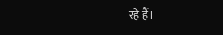रहे हैं।